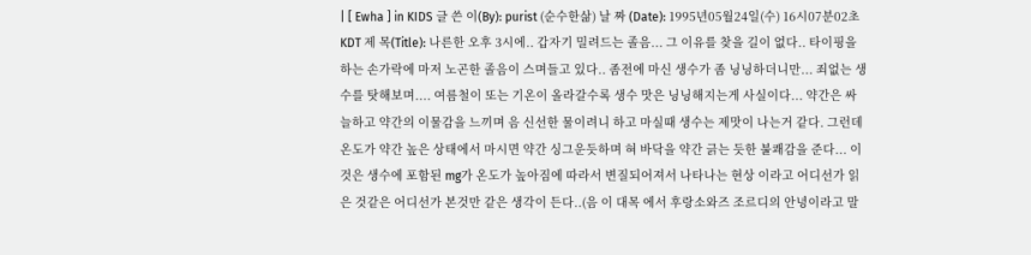| [ Ewha ] in KIDS 글 쓴 이(By): purist (순수한삶) 날 짜 (Date): 1995년05월24일(수) 16시07분02초 KDT 제 목(Title): 나른한 오후 3시에.. 갑자기 밀려드는 졸음... 그 이유를 찾을 길이 없다.. 타이핑을 하는 손가락에 마저 노곤한 졸음이 스며들고 있다.. 좀전에 마신 생수가 좀 닝닝하더니만... 죄없는 생수를 탓해보며.... 여름철이 또는 기온이 올라갈수록 생수 맛은 닝닝해지는게 사실이다... 약간은 싸늘하고 약간의 이물감을 느끼며 음 신선한 물이려니 하고 마실때 생수는 제맛이 나는거 같다. 그런데 온도가 약간 높은 상태에서 마시면 약간 싱그운듯하며 혀 바닥을 약간 긁는 듯한 불쾌감을 준다... 이것은 생수에 포함된 mg가 온도가 높아짐에 따라서 변질되어져서 나타나는 현상 이라고 어디선가 읽은 것같은 어디선가 본것만 같은 생각이 든다..(음 이 대목 에서 후랑소와즈 조르디의 안녕이라고 말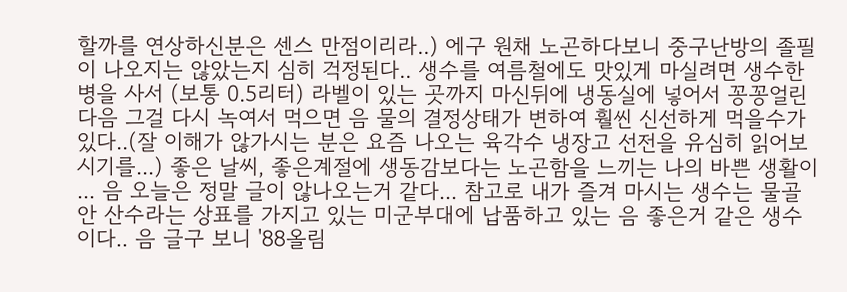할까를 연상하신분은 센스 만점이리라..) 에구 원채 노곤하다보니 중구난방의 졸필이 나오지는 않았는지 심히 걱정된다.. 생수를 여름철에도 맛있게 마실려면 생수한병을 사서 (보통 0.5리터) 라벨이 있는 곳까지 마신뒤에 냉동실에 넣어서 꽁꽁얼린다음 그걸 다시 녹여서 먹으면 음 물의 결정상태가 변하여 훨씬 신선하게 먹을수가 있다..(잘 이해가 않가시는 분은 요즘 나오는 육각수 냉장고 선전을 유심히 읽어보시기를...) 좋은 날씨, 좋은계절에 생동감보다는 노곤함을 느끼는 나의 바쁜 생활이 ... 음 오늘은 정말 글이 않나오는거 같다... 참고로 내가 즐겨 마시는 생수는 물골안 산수라는 상표를 가지고 있는 미군부대에 납품하고 있는 음 좋은거 같은 생수이다.. 음 글구 보니 '88올림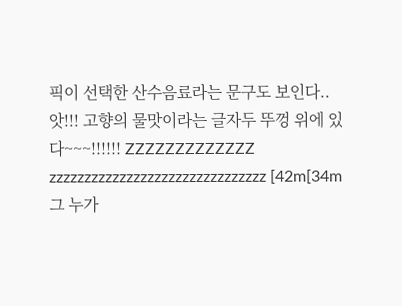픽이 선택한 산수음료라는 문구도 보인다.. 앗!!! 고향의 물맛이라는 글자두 뚜껑 위에 있다~~~!!!!!! ZZZZZZZZZZZZZ zzzzzzzzzzzzzzzzzzzzzzzzzzzzzzz [42m[34m 그 누가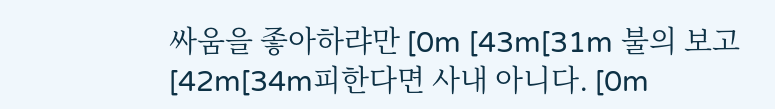싸움을 좋아하랴만 [0m [43m[31m 불의 보고 [42m[34m피한다면 사내 아니다. [0m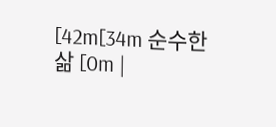[42m[34m 순수한 삶 [0m |